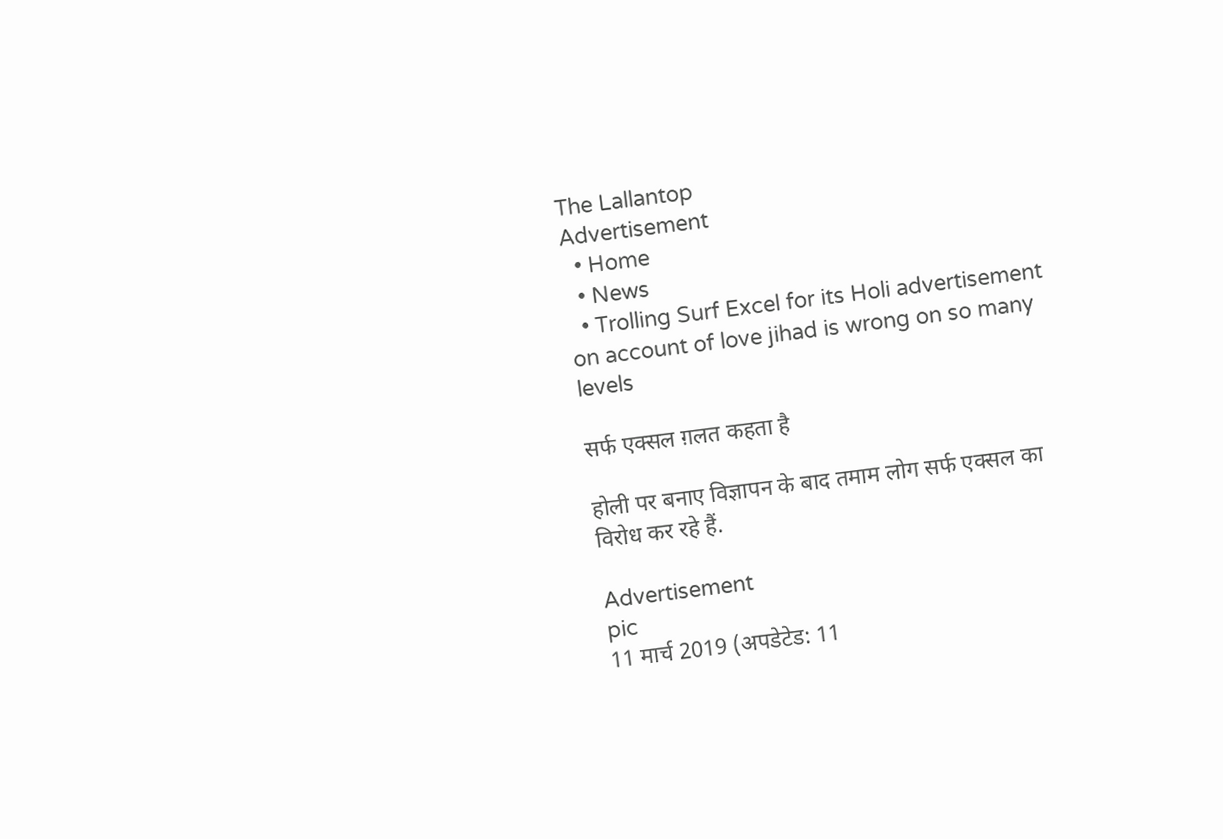The Lallantop
Advertisement
  • Home
  • News
  • Trolling Surf Excel for its Holi advertisement on account of love jihad is wrong on so many levels

सर्फ एक्सल ग़लत कहता है

होली पर बनाए विज्ञापन के बाद तमाम लोग सर्फ एक्सल का विरोध कर रहे हैं.

Advertisement
pic
11 मार्च 2019 (अपडेटेड: 11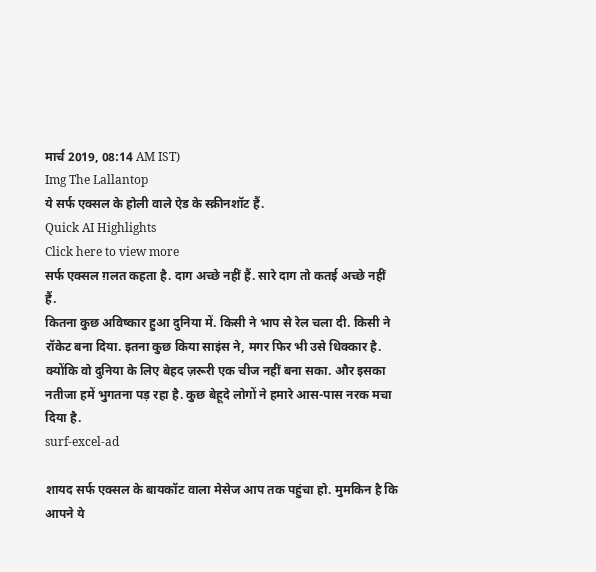मार्च 2019, 08:14 AM IST)
Img The Lallantop
ये सर्फ एक्सल के होली वाले ऐड के स्क्रीनशॉट हैं.
Quick AI Highlights
Click here to view more
सर्फ एक्सल ग़लत कहता है. दाग अच्छे नहीं हैं. सारे दाग तो कतई अच्छे नहीं हैं.
कितना कुछ अविष्कार हुआ दुनिया में. किसी ने भाप से रेल चला दी. किसी ने रॉकेट बना दिया. इतना कुछ किया साइंस ने, मगर फिर भी उसे धिक्कार है. क्योंकि वो दुनिया के लिए बेहद ज़रूरी एक चीज नहीं बना सका. और इसका नतीजा हमें भुगतना पड़ रहा है. कुछ बेहूदे लोगों ने हमारे आस-पास नरक मचा दिया है.
surf-excel-ad

शायद सर्फ एक्सल के बायकॉट वाला मेसेज आप तक पहुंचा हो. मुमकिन है कि आपने ये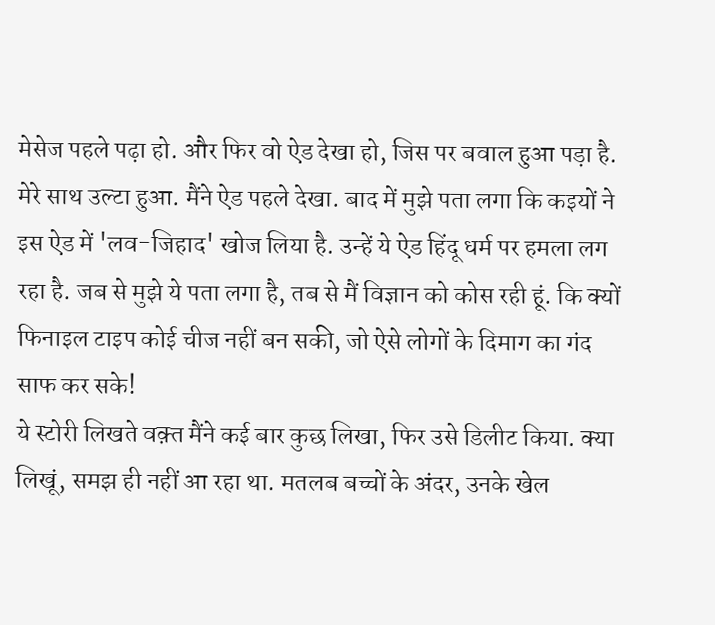मेसेज पहले पढ़ा हो. और फिर वो ऐड देखा हो, जिस पर बवाल हुआ पड़ा है. मेरे साथ उल्टा हुआ. मैंने ऐड पहले देखा. बाद में मुझे पता लगा कि कइयों ने इस ऐड में 'लव-जिहाद' खोज लिया है. उन्हें ये ऐड हिंदू धर्म पर हमला लग रहा है. जब से मुझे ये पता लगा है, तब से मैं विज्ञान को कोस रही हूं. कि क्यों फिनाइल टाइप कोई चीज नहीं बन सकी, जो ऐसे लोगों के दिमाग का गंद साफ कर सके!
ये स्टोरी लिखते वक़्त मैंने कई बार कुछ लिखा, फिर उसे डिलीट किया. क्या लिखूं, समझ ही नहीं आ रहा था. मतलब बच्चों के अंदर, उनके खेल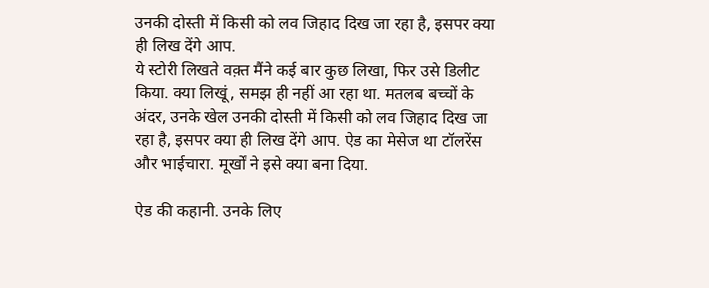उनकी दोस्ती में किसी को लव जिहाद दिख जा रहा है, इसपर क्या ही लिख देंगे आप.
ये स्टोरी लिखते वक़्त मैंने कई बार कुछ लिखा, फिर उसे डिलीट किया. क्या लिखूं, समझ ही नहीं आ रहा था. मतलब बच्चों के अंदर, उनके खेल उनकी दोस्ती में किसी को लव जिहाद दिख जा रहा है, इसपर क्या ही लिख देंगे आप. ऐड का मेसेज था टॉलरेंस और भाईचारा. मूर्खों ने इसे क्या बना दिया.

ऐड की कहानी. उनके लिए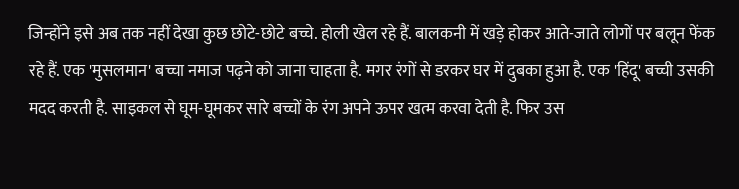जिन्होंने इसे अब तक नहीं देखा कुछ छोटे-छोटे बच्चे. होली खेल रहे हैं. बालकनी में खड़े होकर आते-जाते लोगों पर बलून फेंक रहे हैं. एक 'मुसलमान' बच्चा नमाज पढ़ने को जाना चाहता है. मगर रंगों से डरकर घर में दुबका हुआ है. एक 'हिंदू' बच्ची उसकी मदद करती है. साइकल से घूम-घूमकर सारे बच्चों के रंग अपने ऊपर खत्म करवा देती है. फिर उस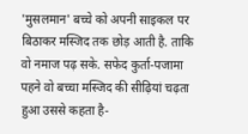'मुसलमान' बच्चे को अपनी साइकल पर बिठाकर मस्जिद तक छोड़ आती है. ताकि वो नमाज पढ़ सके. सफेद कुर्ता-पजामा पहने वो बच्चा मस्जिद की सीढ़ियां चढ़ता हुआ उससे कहता है-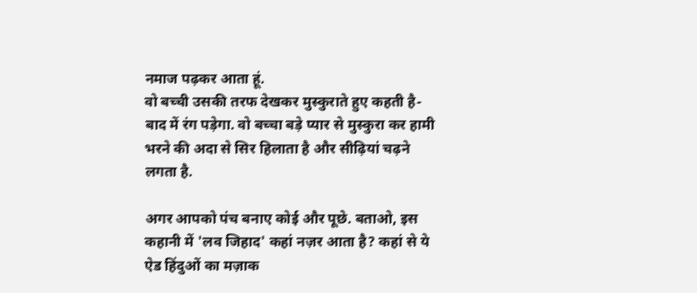नमाज पढ़कर आता हूं.
वो बच्ची उसकी तरफ देखकर मुस्कुराते हुए कहती है- बाद में रंग पड़ेगा. वो बच्चा बड़े प्यार से मुस्कुरा कर हामी भरने की अदा से सिर हिलाता है और सीढ़ियां चढ़ने लगता है.

अगर आपको पंच बनाए कोई और पूछे. बताओ, इस कहानी में 'लव जिहाद' कहां नज़र आता है? कहां से ये ऐड हिंदुओं का मज़ाक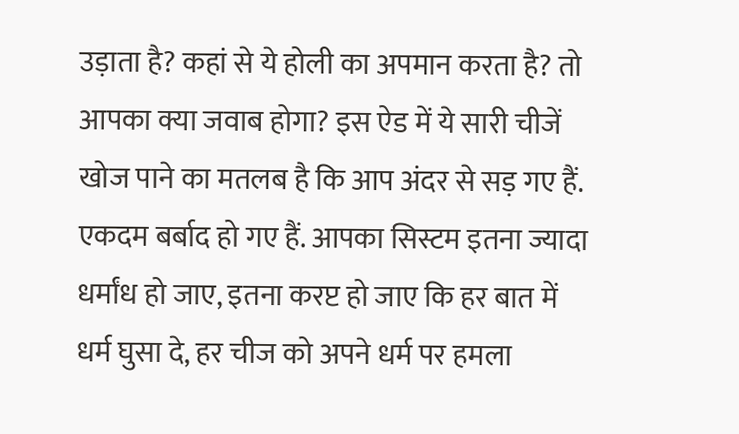उड़ाता है? कहां से ये होली का अपमान करता है? तो आपका क्या जवाब होगा? इस ऐड में ये सारी चीजें खोज पाने का मतलब है कि आप अंदर से सड़ गए हैं. एकदम बर्बाद हो गए हैं. आपका सिस्टम इतना ज्यादा धर्मांध हो जाए, इतना करप्ट हो जाए कि हर बात में धर्म घुसा दे, हर चीज को अपने धर्म पर हमला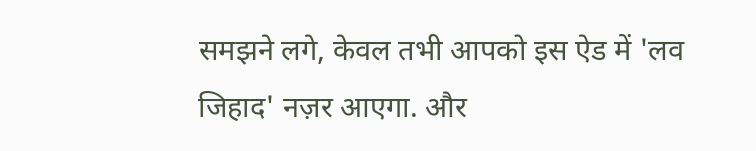समझने लगे, केवल तभी आपको इस ऐड में 'लव जिहाद' नज़र आएगा. और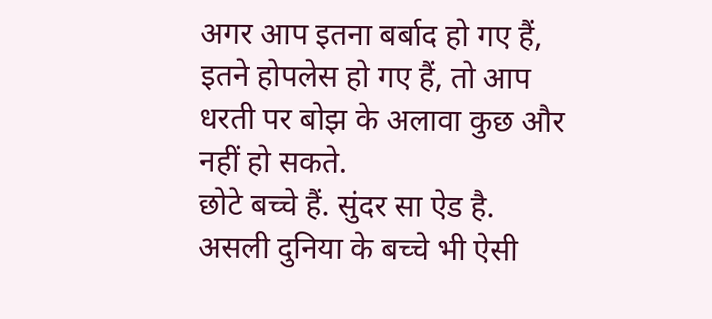अगर आप इतना बर्बाद हो गए हैं, इतने होपलेस हो गए हैं, तो आप धरती पर बोझ के अलावा कुछ और नहीं हो सकते.
छोटे बच्चे हैं. सुंदर सा ऐड है. असली दुनिया के बच्चे भी ऐसी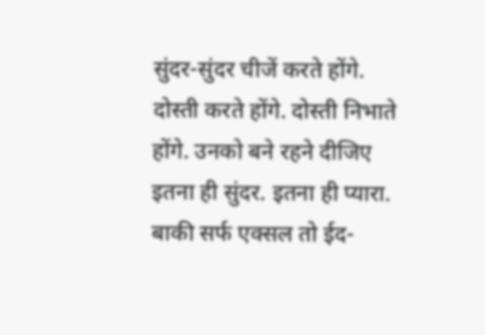सुंदर-सुंदर चीजें करते होंगे. दोस्ती करते होंगे. दोस्ती निभाते होंगे. उनको बने रहने दीजिए इतना ही सुंदर. इतना ही प्यारा. बाकी सर्फ एक्सल तो ईद-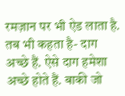रमज़ान पर भी ऐड लाता है. तब भी कहता है- दाग अच्छे हैं. ऐसे दाग हमेशा अच्छे होते हैं. बाकी जो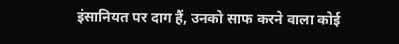इंसानियत पर दाग हैं, उनको साफ करने वाला कोई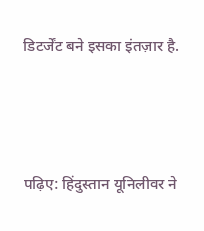डिटर्जेंट बने इसका इंतज़ार है.



पढ़िए: हिंदुस्तान यूनिलीवर ने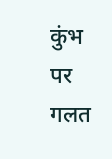कुंभ पर गलत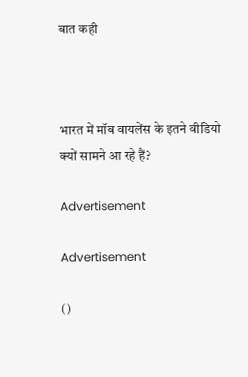बात कही



भारत में मॉब वायलेंस के इतने वीडियो क्यों सामने आ रहे हैं?

Advertisement

Advertisement

()